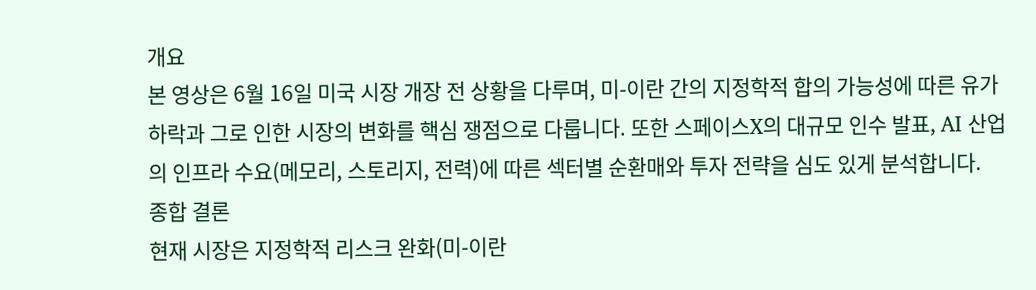개요
본 영상은 6월 16일 미국 시장 개장 전 상황을 다루며, 미-이란 간의 지정학적 합의 가능성에 따른 유가 하락과 그로 인한 시장의 변화를 핵심 쟁점으로 다룹니다. 또한 스페이스X의 대규모 인수 발표, AI 산업의 인프라 수요(메모리, 스토리지, 전력)에 따른 섹터별 순환매와 투자 전략을 심도 있게 분석합니다.
종합 결론
현재 시장은 지정학적 리스크 완화(미-이란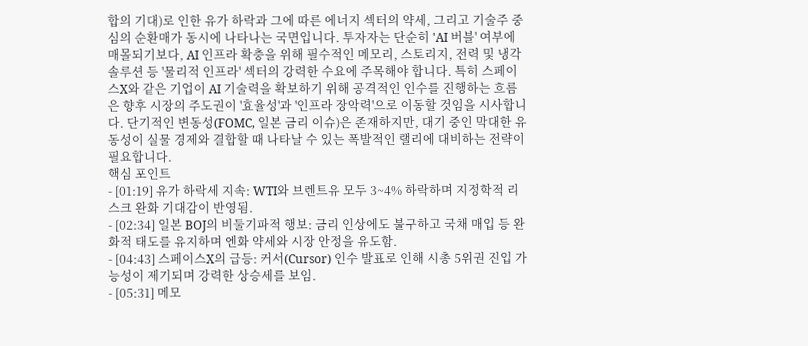합의 기대)로 인한 유가 하락과 그에 따른 에너지 섹터의 약세, 그리고 기술주 중심의 순환매가 동시에 나타나는 국면입니다. 투자자는 단순히 'AI 버블' 여부에 매몰되기보다, AI 인프라 확충을 위해 필수적인 메모리, 스토리지, 전력 및 냉각 솔루션 등 '물리적 인프라' 섹터의 강력한 수요에 주목해야 합니다. 특히 스페이스X와 같은 기업이 AI 기술력을 확보하기 위해 공격적인 인수를 진행하는 흐름은 향후 시장의 주도권이 '효율성'과 '인프라 장악력'으로 이동할 것임을 시사합니다. 단기적인 변동성(FOMC, 일본 금리 이슈)은 존재하지만, 대기 중인 막대한 유동성이 실물 경제와 결합할 때 나타날 수 있는 폭발적인 랠리에 대비하는 전략이 필요합니다.
핵심 포인트
- [01:19] 유가 하락세 지속: WTI와 브렌트유 모두 3~4% 하락하며 지정학적 리스크 완화 기대감이 반영됨.
- [02:34] 일본 BOJ의 비둘기파적 행보: 금리 인상에도 불구하고 국채 매입 등 완화적 태도를 유지하며 엔화 약세와 시장 안정을 유도함.
- [04:43] 스페이스X의 급등: 커서(Cursor) 인수 발표로 인해 시총 5위권 진입 가능성이 제기되며 강력한 상승세를 보임.
- [05:31] 메모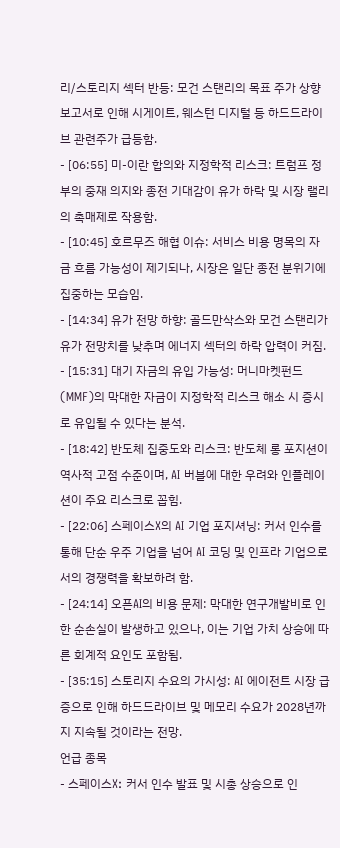리/스토리지 섹터 반등: 모건 스탠리의 목표 주가 상향 보고서로 인해 시게이트, 웨스턴 디지털 등 하드드라이브 관련주가 급등함.
- [06:55] 미-이란 합의와 지정학적 리스크: 트럼프 정부의 중재 의지와 종전 기대감이 유가 하락 및 시장 랠리의 촉매제로 작용함.
- [10:45] 호르무즈 해협 이슈: 서비스 비용 명목의 자금 흐름 가능성이 제기되나, 시장은 일단 종전 분위기에 집중하는 모습임.
- [14:34] 유가 전망 하향: 골드만삭스와 모건 스탠리가 유가 전망치를 낮추며 에너지 섹터의 하락 압력이 커짐.
- [15:31] 대기 자금의 유입 가능성: 머니마켓펀드(MMF)의 막대한 자금이 지정학적 리스크 해소 시 증시로 유입될 수 있다는 분석.
- [18:42] 반도체 집중도와 리스크: 반도체 롱 포지션이 역사적 고점 수준이며, AI 버블에 대한 우려와 인플레이션이 주요 리스크로 꼽힘.
- [22:06] 스페이스X의 AI 기업 포지셔닝: 커서 인수를 통해 단순 우주 기업을 넘어 AI 코딩 및 인프라 기업으로서의 경쟁력을 확보하려 함.
- [24:14] 오픈AI의 비용 문제: 막대한 연구개발비로 인한 순손실이 발생하고 있으나, 이는 기업 가치 상승에 따른 회계적 요인도 포함됨.
- [35:15] 스토리지 수요의 가시성: AI 에이전트 시장 급증으로 인해 하드드라이브 및 메모리 수요가 2028년까지 지속될 것이라는 전망.
언급 종목
- 스페이스X: 커서 인수 발표 및 시총 상승으로 인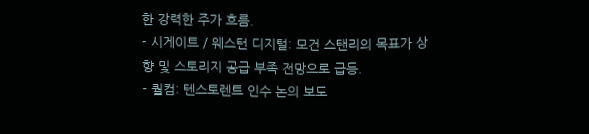한 강력한 주가 흐름.
- 시게이트 / 웨스턴 디지털: 모건 스탠리의 목표가 상향 및 스토리지 공급 부족 전망으로 급등.
- 퀄컴: 텐스토렌트 인수 논의 보도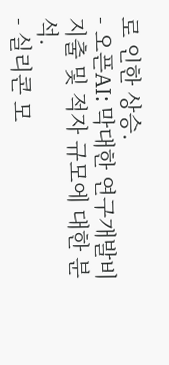로 인한 상승.
- 오픈AI: 막대한 연구개발비 지출 및 적자 규모에 대한 분석.
- 실리콘 모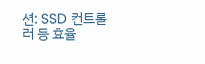션: SSD 컨트롤러 등 효율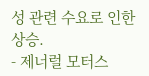성 관련 수요로 인한 상승.
- 제너럴 모터스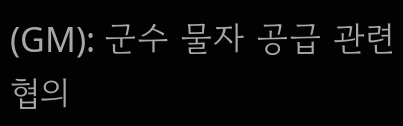(GM): 군수 물자 공급 관련 협의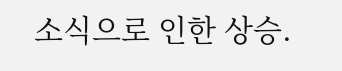소식으로 인한 상승.